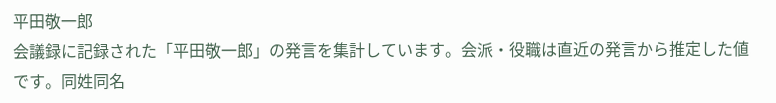平田敬一郎
会議録に記録された「平田敬一郎」の発言を集計しています。会派・役職は直近の発言から推定した値です。同姓同名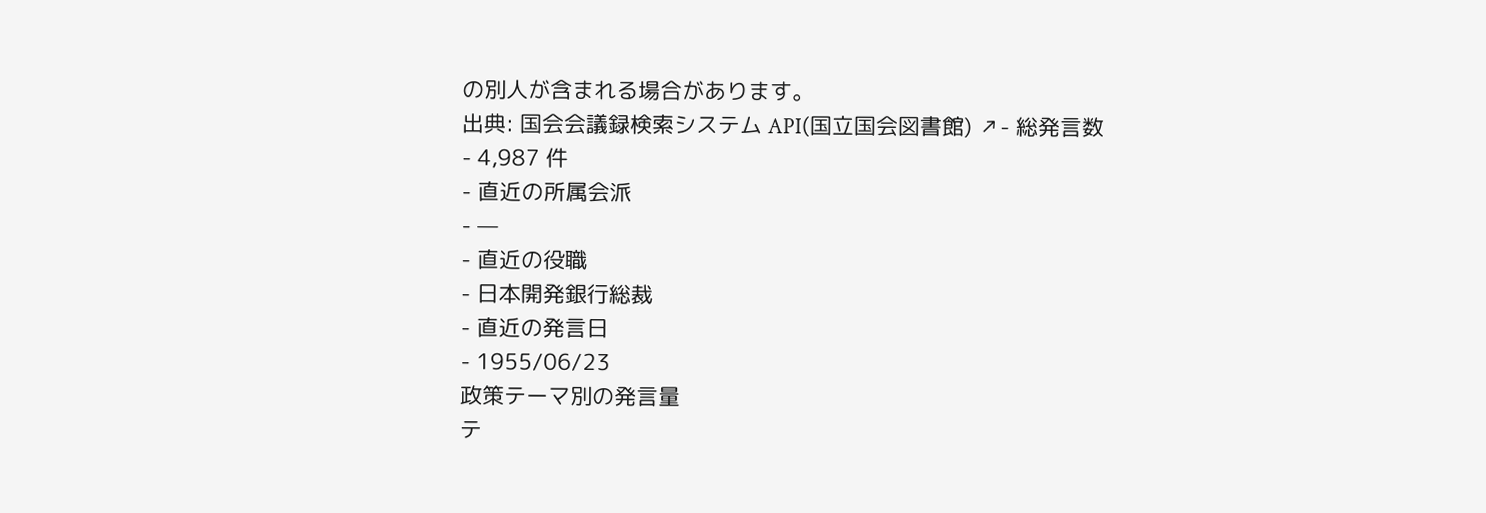の別人が含まれる場合があります。
出典: 国会会議録検索システム API(国立国会図書館) ↗- 総発言数
- 4,987 件
- 直近の所属会派
- —
- 直近の役職
- 日本開発銀行総裁
- 直近の発言日
- 1955/06/23
政策テーマ別の発言量
テ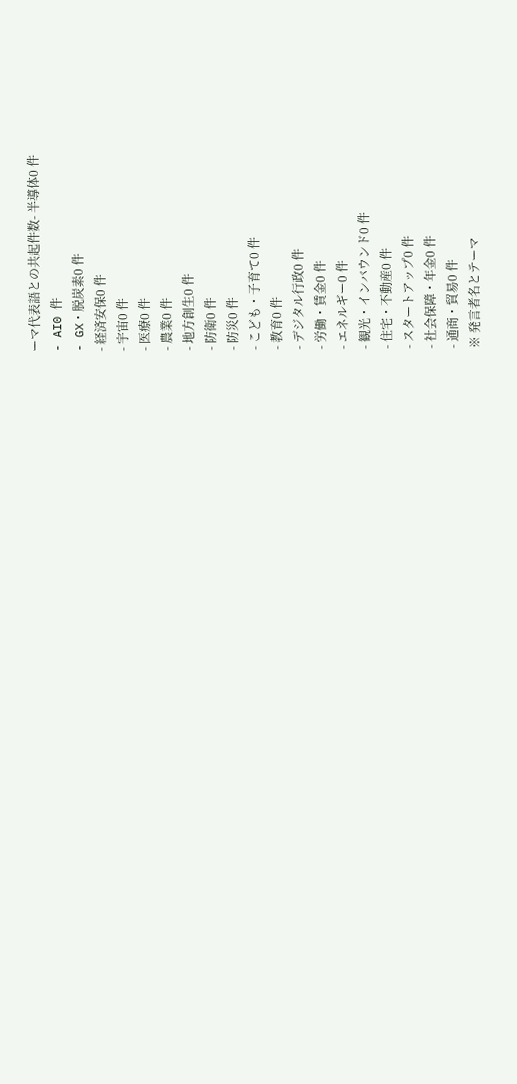ーマ代表語との共起件数- 半導体0 件
- AI0 件
- GX・脱炭素0 件
- 経済安保0 件
- 宇宙0 件
- 医療0 件
- 農業0 件
- 地方創生0 件
- 防衛0 件
- 防災0 件
- こども・子育て0 件
- 教育0 件
- デジタル行政0 件
- 労働・賃金0 件
- エネルギー0 件
- 観光・インバウンド0 件
- 住宅・不動産0 件
- スタートアップ0 件
- 社会保障・年金0 件
- 通商・貿易0 件
※ 発言者名とテーマ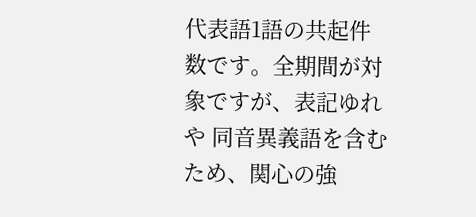代表語1語の共起件数です。全期間が対象ですが、表記ゆれや 同音異義語を含むため、関心の強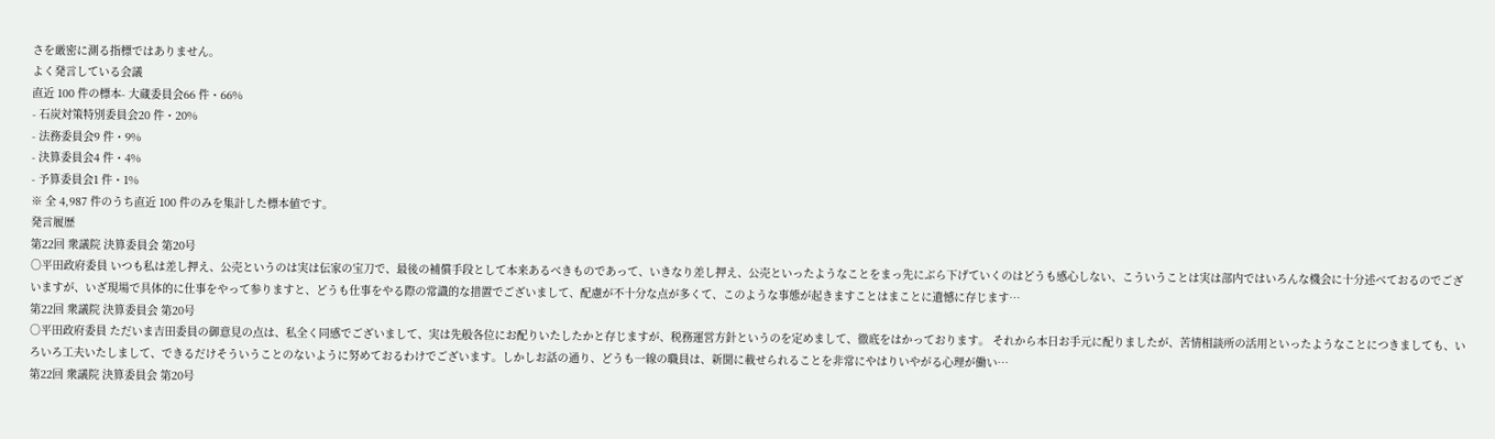さを厳密に測る指標ではありません。
よく発言している会議
直近 100 件の標本- 大蔵委員会66 件・66%
- 石炭対策特別委員会20 件・20%
- 法務委員会9 件・9%
- 決算委員会4 件・4%
- 予算委員会1 件・1%
※ 全 4,987 件のうち直近 100 件のみを集計した標本値です。
発言履歴
第22回 衆議院 決算委員会 第20号
○平田政府委員 いつも私は差し押え、公売というのは実は伝家の宝刀で、最後の補償手段として本来あるべきものであって、いきなり差し押え、公売といったようなことをまっ先にぶら下げていくのはどうも感心しない、こういうことは実は部内ではいろんな機会に十分述べておるのでございますが、いざ現場で具体的に仕事をやって参りますと、どうも仕事をやる際の常識的な措置でございまして、配慮が不十分な点が多くて、このような事態が起きますことはまことに遺憾に存じます…
第22回 衆議院 決算委員会 第20号
○平田政府委員 ただいま吉田委員の御意見の点は、私全く同感でございまして、実は先般各位にお配りいたしたかと存じますが、税務運営方針というのを定めまして、徹底をはかっております。 それから本日お手元に配りましたが、苦情相談所の活用といったようなことにつきましても、いろいろ工夫いたしまして、できるだけそういうことのないように努めておるわけでございます。しかしお話の通り、どうも一線の職員は、新聞に載せられることを非常にやはりいやがる心理が働い…
第22回 衆議院 決算委員会 第20号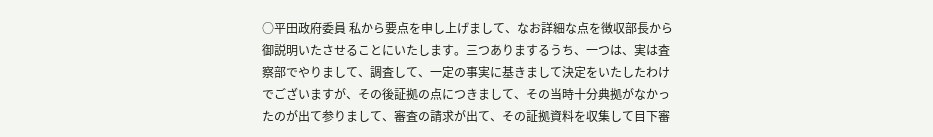○平田政府委員 私から要点を申し上げまして、なお詳細な点を徴収部長から御説明いたさせることにいたします。三つありまするうち、一つは、実は査察部でやりまして、調査して、一定の事実に基きまして決定をいたしたわけでございますが、その後証拠の点につきまして、その当時十分典拠がなかったのが出て参りまして、審査の請求が出て、その証拠資料を収集して目下審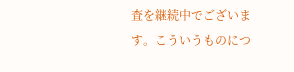査を継続中でございます。こういうものにつ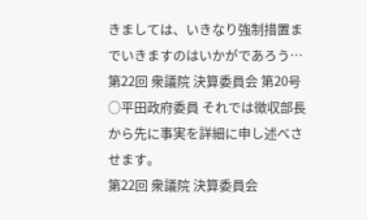きましては、いきなり強制措置までいきますのはいかがであろう…
第22回 衆議院 決算委員会 第20号
○平田政府委員 それでは徴収部長から先に事実を詳細に申し述べさせます。
第22回 衆議院 決算委員会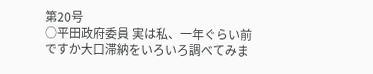第20号
○平田政府委員 実は私、一年ぐらい前ですか大口滞納をいろいろ調べてみま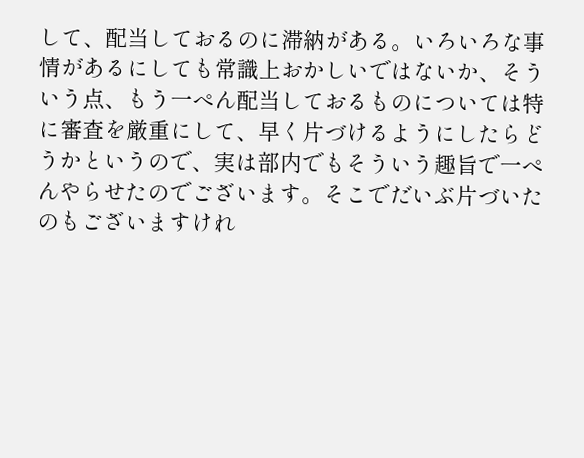して、配当しておるのに滞納がある。いろいろな事情があるにしても常識上おかしいではないか、そういう点、もう一ぺん配当しておるものについては特に審査を厳重にして、早く片づけるようにしたらどうかというので、実は部内でもそういう趣旨で一ぺんやらせたのでございます。そこでだいぶ片づいたのもございますけれ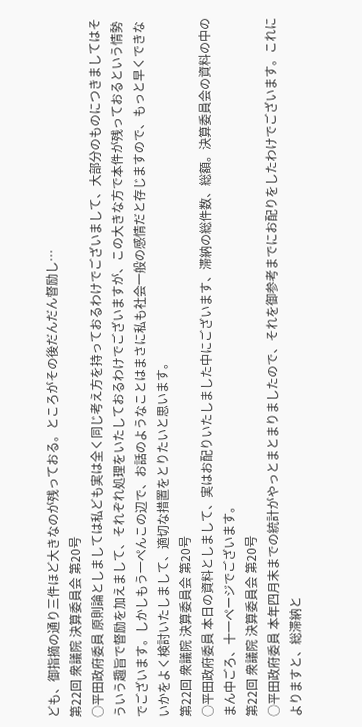ども、御指摘の通り三件ほど大きなのが残っておる。ところがその後だんだん督励し…
第22回 衆議院 決算委員会 第20号
○平田政府委員 原則論としましては私ども実は全く同じ考え方を持っておるわけでございまして、大部分のものにつきましてはそういう趣旨で督励を加えまして、それぞれ処理をいたしておるわけでございますが、この大きな方で本件が残っておるという情勢でございます。しかしもう一ぺんこの辺で、お話のようなことはまさに私も社会一般の感情だと存じますので、もっと早くできないかをよく検討いたしまして、適切な措置をとりたいと思います。
第22回 衆議院 決算委員会 第20号
○平田政府委員 本日の資料としまして、実はお配りいたしました中にございます、滞納の総件数、総額。決算委員会の資料の中のまん中ごろ、十一ページでございます。
第22回 衆議院 決算委員会 第20号
○平田政府委員 本年四月末までの統計がやっとまとまりましたので、それを御参考までにお配りをしたわけでございます。これによりますと、総滞納と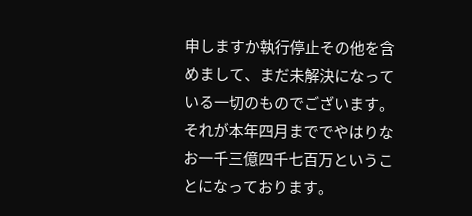申しますか執行停止その他を含めまして、まだ未解決になっている一切のものでございます。それが本年四月まででやはりなお一千三億四千七百万ということになっております。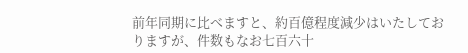前年同期に比べますと、約百億程度減少はいたしておりますが、件数もなお七百六十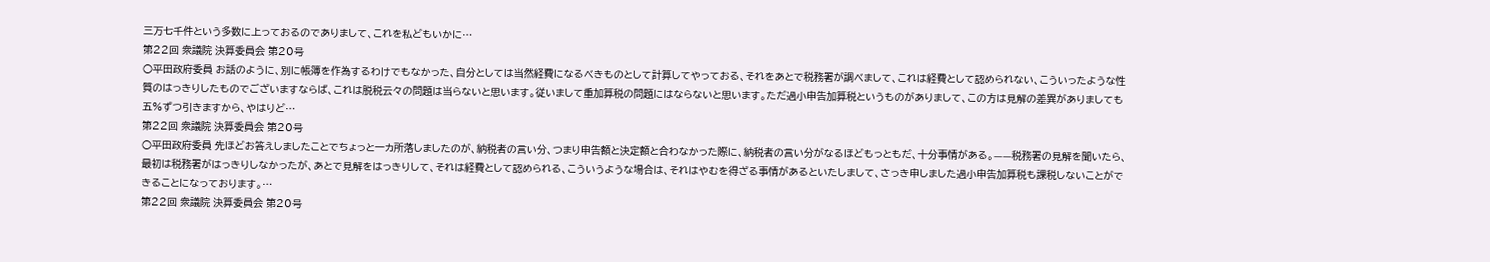三万七千件という多数に上っておるのでありまして、これを私どもいかに…
第22回 衆議院 決算委員会 第20号
○平田政府委員 お話のように、別に帳簿を作為するわけでもなかった、自分としては当然経費になるべきものとして計算してやっておる、それをあとで税務署が調べまして、これは経費として認められない、こういったような性質のはっきりしたものでございますならば、これは脱税云々の問題は当らないと思います。従いまして重加算税の問題にはならないと思います。ただ過小申告加算税というものがありまして、この方は見解の差異がありましても五%ずつ引きますから、やはりど…
第22回 衆議院 決算委員会 第20号
○平田政府委員 先ほどお答えしましたことでちょっと一カ所落しましたのが、納税者の言い分、つまり申告額と決定額と合わなかった際に、納税者の言い分がなるほどもっともだ、十分事情がある。——税務署の見解を聞いたら、最初は税務署がはっきりしなかったが、あとで見解をはっきりして、それは経費として認められる、こういうような場合は、それはやむを得ざる事情があるといたしまして、さっき申しました過小申告加算税も課税しないことができることになっております。…
第22回 衆議院 決算委員会 第20号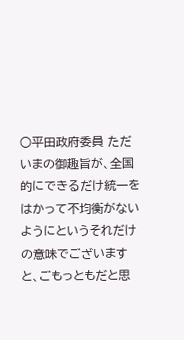○平田政府委員 ただいまの御趣旨が、全国的にできるだけ統一をはかって不均衡がないようにというそれだけの意味でございますと、ごもっともだと思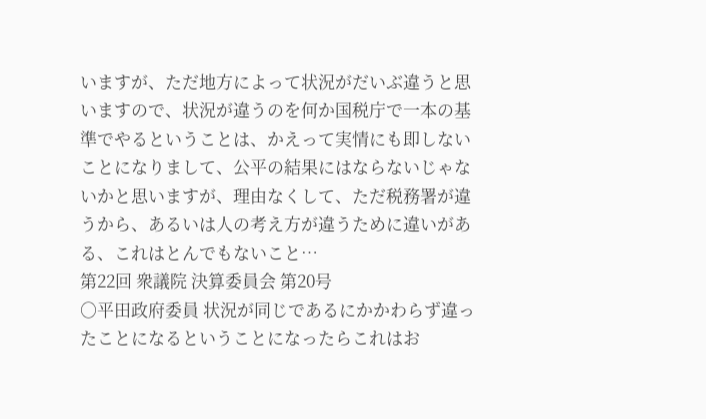いますが、ただ地方によって状況がだいぶ違うと思いますので、状況が違うのを何か国税庁で一本の基準でやるということは、かえって実情にも即しないことになりまして、公平の結果にはならないじゃないかと思いますが、理由なくして、ただ税務署が違うから、あるいは人の考え方が違うために違いがある、これはとんでもないこと…
第22回 衆議院 決算委員会 第20号
○平田政府委員 状況が同じであるにかかわらず違ったことになるということになったらこれはお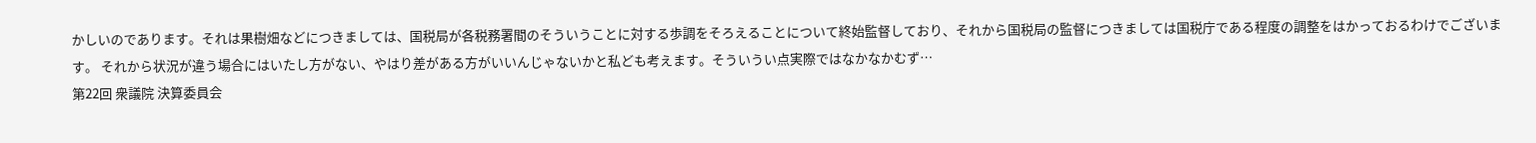かしいのであります。それは果樹畑などにつきましては、国税局が各税務署間のそういうことに対する歩調をそろえることについて終始監督しており、それから国税局の監督につきましては国税庁である程度の調整をはかっておるわけでございます。 それから状況が違う場合にはいたし方がない、やはり差がある方がいいんじゃないかと私ども考えます。そういうい点実際ではなかなかむず…
第22回 衆議院 決算委員会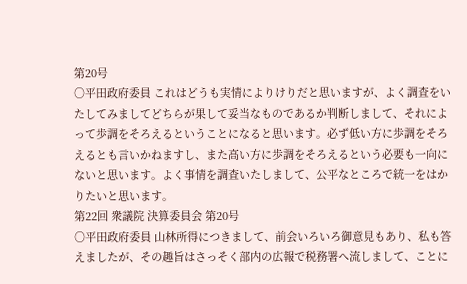第20号
○平田政府委員 これはどうも実情によりけりだと思いますが、よく調査をいたしてみましてどちらが果して妥当なものであるか判断しまして、それによって歩調をそろえるということになると思います。必ず低い方に歩調をそろえるとも言いかねますし、また高い方に歩調をそろえるという必要も一向にないと思います。よく事情を調査いたしまして、公平なところで統一をはかりたいと思います。
第22回 衆議院 決算委員会 第20号
○平田政府委員 山林所得につきまして、前会いろいろ御意見もあり、私も答えましたが、その趣旨はさっそく部内の広報で税務署へ流しまして、ことに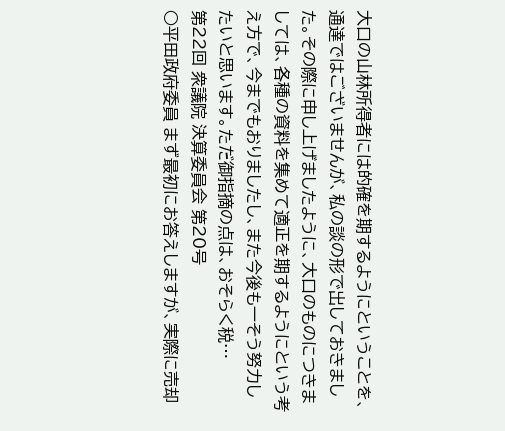大口の山林所得者には的確を期するようにということを、通達ではございませんが、私の談の形で出しておきました。その際に申し上げましたように、大口のものにつきましては、各種の資料を集めて適正を期するようにという考え方で、今までもおりましたし、また今後も一そう努力したいと思います。ただ御指摘の点は、おそらく税…
第22回 衆議院 決算委員会 第20号
○平田政府委員 まず最初にお答えしますが、実際に売却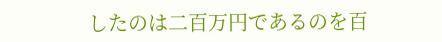したのは二百万円であるのを百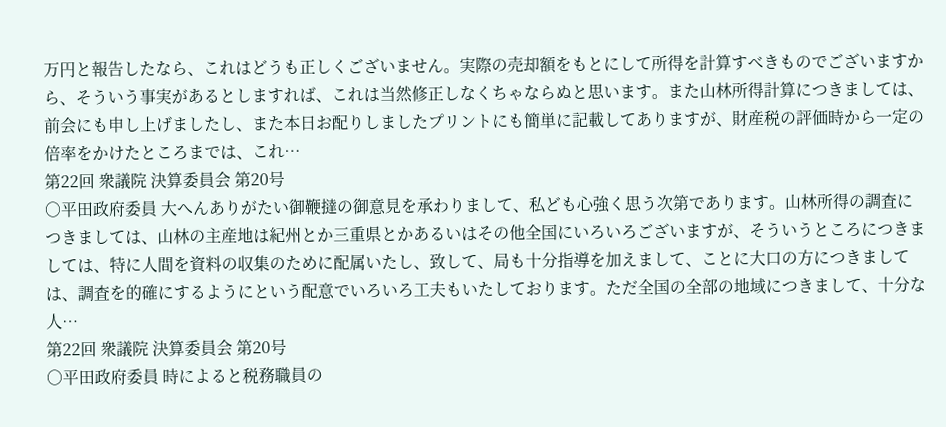万円と報告したなら、これはどうも正しくございません。実際の売却額をもとにして所得を計算すべきものでございますから、そういう事実があるとしますれば、これは当然修正しなくちゃならぬと思います。また山林所得計算につきましては、前会にも申し上げましたし、また本日お配りしましたプリントにも簡単に記載してありますが、財産税の評価時から一定の倍率をかけたところまでは、これ…
第22回 衆議院 決算委員会 第20号
○平田政府委員 大へんありがたい御鞭撻の御意見を承わりまして、私ども心強く思う次第であります。山林所得の調査につきましては、山林の主産地は紀州とか三重県とかあるいはその他全国にいろいろございますが、そういうところにつきましては、特に人間を資料の収集のために配属いたし、致して、局も十分指導を加えまして、ことに大口の方につきましては、調査を的確にするようにという配意でいろいろ工夫もいたしております。ただ全国の全部の地域につきまして、十分な人…
第22回 衆議院 決算委員会 第20号
○平田政府委員 時によると税務職員の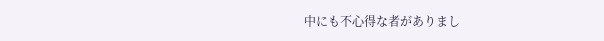中にも不心得な者がありまし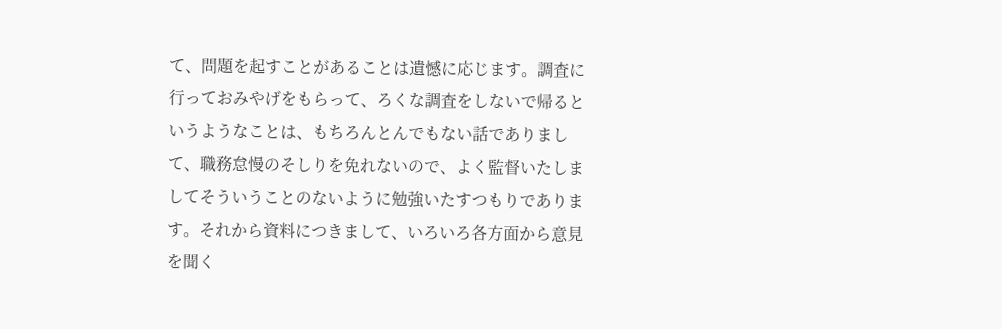て、問題を起すことがあることは遺憾に応じます。調査に行っておみやげをもらって、ろくな調査をしないで帰るというようなことは、もちろんとんでもない話でありまして、職務怠慢のそしりを免れないので、よく監督いたしましてそういうことのないように勉強いたすつもりであります。それから資料につきまして、いろいろ各方面から意見を聞く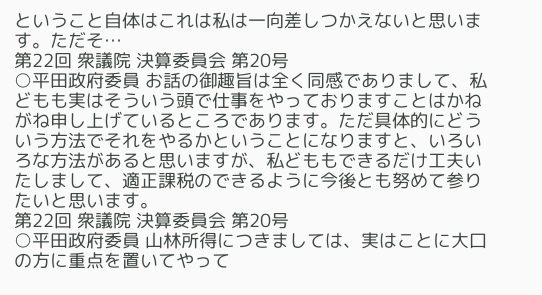ということ自体はこれは私は一向差しつかえないと思います。ただそ…
第22回 衆議院 決算委員会 第20号
○平田政府委員 お話の御趣旨は全く同感でありまして、私どもも実はそういう頭で仕事をやっておりますことはかねがね申し上げているところであります。ただ具体的にどういう方法でそれをやるかということになりますと、いろいろな方法があると思いますが、私どももできるだけ工夫いたしまして、適正課税のできるように今後とも努めて参りたいと思います。
第22回 衆議院 決算委員会 第20号
○平田政府委員 山林所得につきましては、実はことに大口の方に重点を置いてやって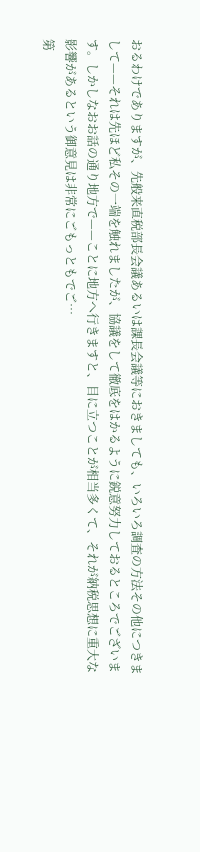おるわけでありますが、先般来直税部長会議あるいは課長会議等におきましても、いろいろ調査の方法その他につきまして——それは先ほど私その一端を触れましたが、協議をして徹底をはかるように鋭意努力しておるところでございます。しかしなおお話の通り地方で——ことに地方へ行きますと、目に立つことが相当多くて、それが納税思想に重大な影響があるという御意見は非常にごもっともでご…
第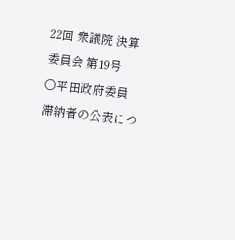22回 衆議院 決算委員会 第19号
○平田政府委員 滞納者の公表につ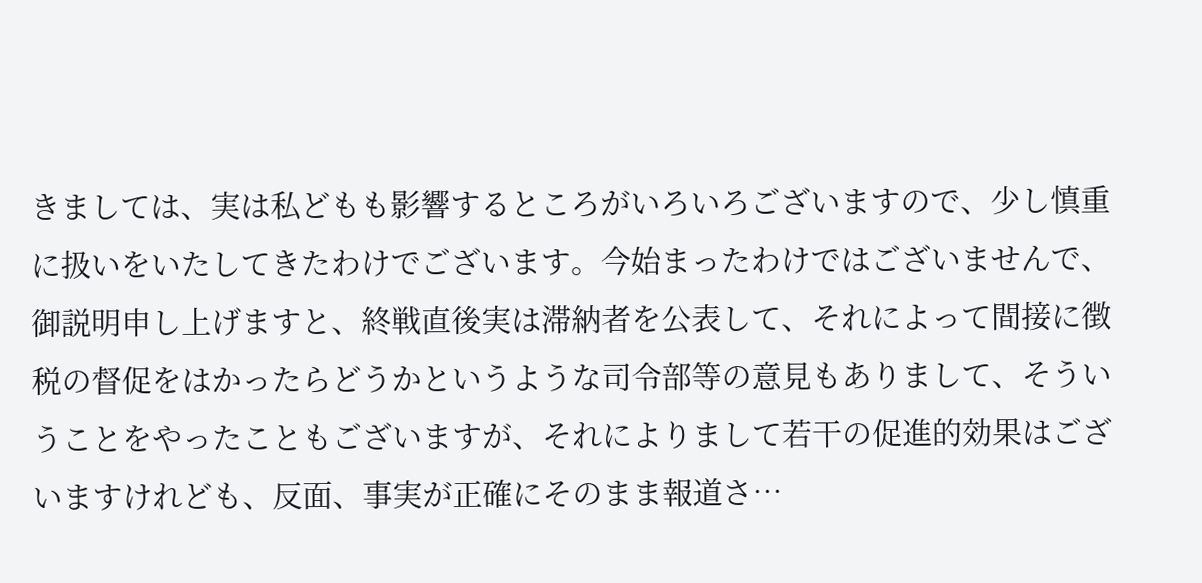きましては、実は私どもも影響するところがいろいろございますので、少し慎重に扱いをいたしてきたわけでございます。今始まったわけではございませんで、御説明申し上げますと、終戦直後実は滞納者を公表して、それによって間接に徴税の督促をはかったらどうかというような司令部等の意見もありまして、そういうことをやったこともございますが、それによりまして若干の促進的効果はございますけれども、反面、事実が正確にそのまま報道さ…